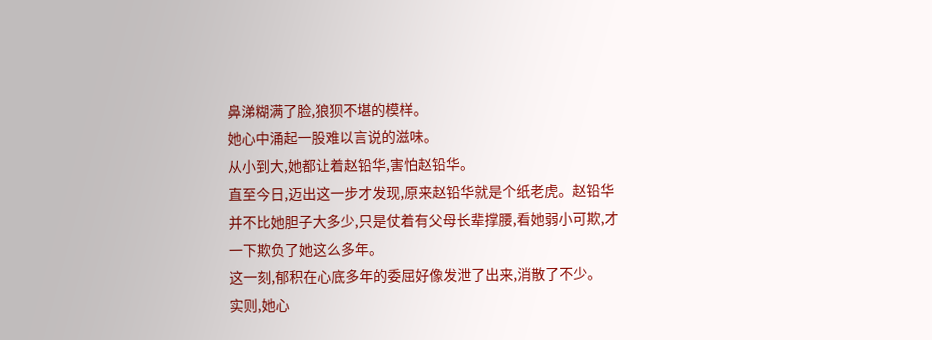鼻涕糊满了脸,狼狈不堪的模样。
她心中涌起一股难以言说的滋味。
从小到大,她都让着赵铅华,害怕赵铅华。
直至今日,迈出这一步才发现,原来赵铅华就是个纸老虎。赵铅华并不比她胆子大多少,只是仗着有父母长辈撑腰,看她弱小可欺,才一下欺负了她这么多年。
这一刻,郁积在心底多年的委屈好像发泄了出来,消散了不少。
实则,她心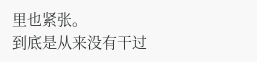里也紧张。
到底是从来没有干过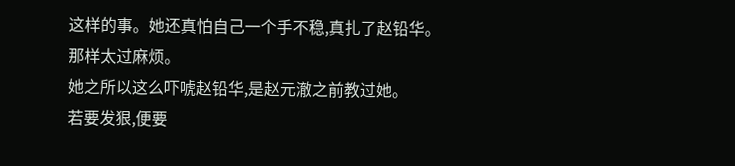这样的事。她还真怕自己一个手不稳,真扎了赵铅华。
那样太过麻烦。
她之所以这么吓唬赵铅华,是赵元澈之前教过她。
若要发狠,便要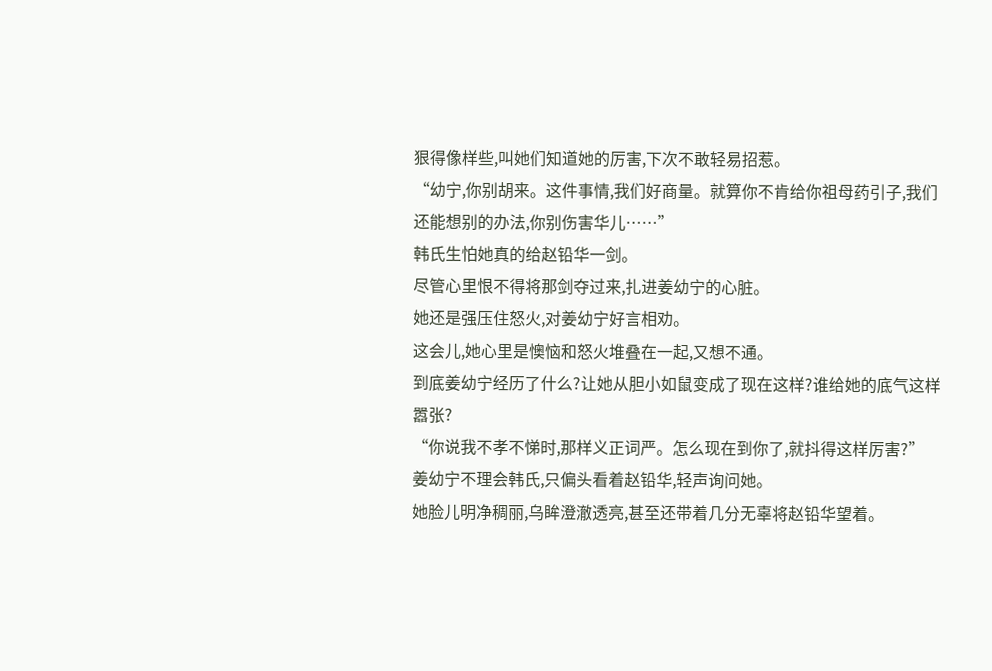狠得像样些,叫她们知道她的厉害,下次不敢轻易招惹。
“幼宁,你别胡来。这件事情,我们好商量。就算你不肯给你祖母药引子,我们还能想别的办法,你别伤害华儿……”
韩氏生怕她真的给赵铅华一剑。
尽管心里恨不得将那剑夺过来,扎进姜幼宁的心脏。
她还是强压住怒火,对姜幼宁好言相劝。
这会儿,她心里是懊恼和怒火堆叠在一起,又想不通。
到底姜幼宁经历了什么?让她从胆小如鼠变成了现在这样?谁给她的底气这样嚣张?
“你说我不孝不悌时,那样义正词严。怎么现在到你了,就抖得这样厉害?”
姜幼宁不理会韩氏,只偏头看着赵铅华,轻声询问她。
她脸儿明净稠丽,乌眸澄澈透亮,甚至还带着几分无辜将赵铅华望着。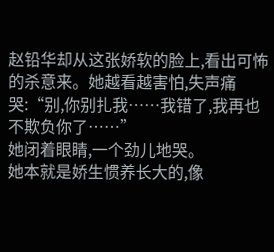赵铅华却从这张娇软的脸上,看出可怖的杀意来。她越看越害怕,失声痛哭:“别,你别扎我……我错了,我再也不欺负你了……”
她闭着眼睛,一个劲儿地哭。
她本就是娇生惯养长大的,像